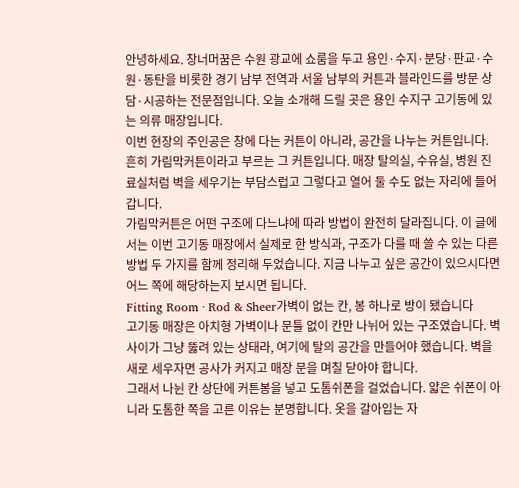안녕하세요. 창너머꿈은 수원 광교에 쇼룸을 두고 용인·수지·분당·판교·수원·동탄을 비롯한 경기 남부 전역과 서울 남부의 커튼과 블라인드를 방문 상담·시공하는 전문점입니다. 오늘 소개해 드릴 곳은 용인 수지구 고기동에 있는 의류 매장입니다.
이번 현장의 주인공은 창에 다는 커튼이 아니라, 공간을 나누는 커튼입니다. 흔히 가림막커튼이라고 부르는 그 커튼입니다. 매장 탈의실, 수유실, 병원 진료실처럼 벽을 세우기는 부담스럽고 그렇다고 열어 둘 수도 없는 자리에 들어갑니다.
가림막커튼은 어떤 구조에 다느냐에 따라 방법이 완전히 달라집니다. 이 글에서는 이번 고기동 매장에서 실제로 한 방식과, 구조가 다를 때 쓸 수 있는 다른 방법 두 가지를 함께 정리해 두었습니다. 지금 나누고 싶은 공간이 있으시다면 어느 쪽에 해당하는지 보시면 됩니다.
Fitting Room · Rod & Sheer가벽이 없는 칸, 봉 하나로 방이 됐습니다
고기동 매장은 아치형 가벽이나 문틀 없이 칸만 나뉘어 있는 구조였습니다. 벽 사이가 그냥 뚫려 있는 상태라, 여기에 탈의 공간을 만들어야 했습니다. 벽을 새로 세우자면 공사가 커지고 매장 문을 며칠 닫아야 합니다.
그래서 나뉜 칸 상단에 커튼봉을 넣고 도톰쉬폰을 걸었습니다. 얇은 쉬폰이 아니라 도톰한 쪽을 고른 이유는 분명합니다. 옷을 갈아입는 자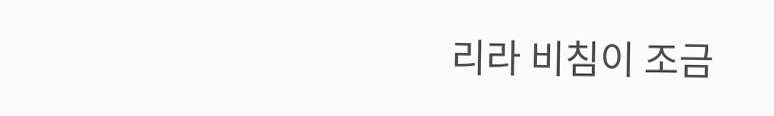리라 비침이 조금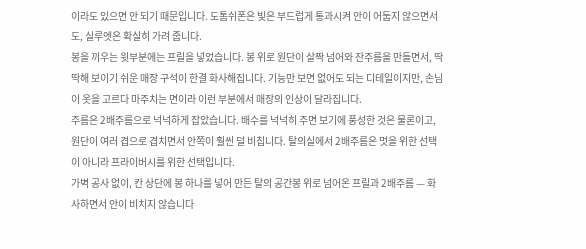이라도 있으면 안 되기 때문입니다. 도톰쉬폰은 빛은 부드럽게 통과시켜 안이 어둡지 않으면서도, 실루엣은 확실히 가려 줍니다.
봉을 끼우는 윗부분에는 프릴을 넣었습니다. 봉 위로 원단이 살짝 넘어와 잔주름을 만들면서, 딱딱해 보이기 쉬운 매장 구석이 한결 화사해집니다. 기능만 보면 없어도 되는 디테일이지만, 손님이 옷을 고르다 마주치는 면이라 이런 부분에서 매장의 인상이 달라집니다.
주름은 2배주름으로 넉넉하게 잡았습니다. 배수를 넉넉히 주면 보기에 풍성한 것은 물론이고, 원단이 여러 겹으로 겹치면서 안쪽이 훨씬 덜 비칩니다. 탈의실에서 2배주름은 멋을 위한 선택이 아니라 프라이버시를 위한 선택입니다.
가벽 공사 없이, 칸 상단에 봉 하나를 넣어 만든 탈의 공간봉 위로 넘어온 프릴과 2배주름 — 화사하면서 안이 비치지 않습니다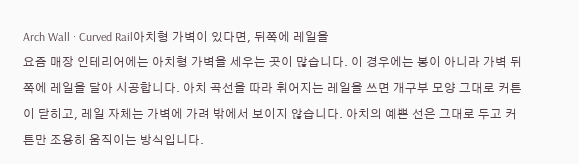Arch Wall · Curved Rail아치형 가벽이 있다면, 뒤쪽에 레일을
요즘 매장 인테리어에는 아치형 가벽을 세우는 곳이 많습니다. 이 경우에는 봉이 아니라 가벽 뒤쪽에 레일을 달아 시공합니다. 아치 곡선을 따라 휘어지는 레일을 쓰면 개구부 모양 그대로 커튼이 닫히고, 레일 자체는 가벽에 가려 밖에서 보이지 않습니다. 아치의 예쁜 선은 그대로 두고 커튼만 조용히 움직이는 방식입니다.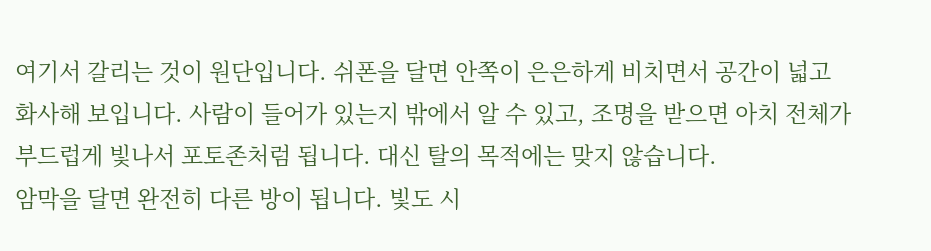여기서 갈리는 것이 원단입니다. 쉬폰을 달면 안쪽이 은은하게 비치면서 공간이 넓고 화사해 보입니다. 사람이 들어가 있는지 밖에서 알 수 있고, 조명을 받으면 아치 전체가 부드럽게 빛나서 포토존처럼 됩니다. 대신 탈의 목적에는 맞지 않습니다.
암막을 달면 완전히 다른 방이 됩니다. 빛도 시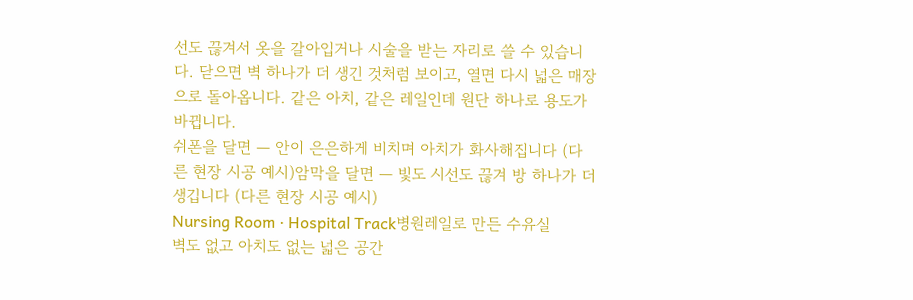선도 끊겨서 옷을 갈아입거나 시술을 받는 자리로 쓸 수 있습니다. 닫으면 벽 하나가 더 생긴 것처럼 보이고, 열면 다시 넓은 매장으로 돌아옵니다. 같은 아치, 같은 레일인데 원단 하나로 용도가 바뀝니다.
쉬폰을 달면 — 안이 은은하게 비치며 아치가 화사해집니다 (다른 현장 시공 예시)암막을 달면 — 빛도 시선도 끊겨 방 하나가 더 생깁니다 (다른 현장 시공 예시)
Nursing Room · Hospital Track병원레일로 만든 수유실
벽도 없고 아치도 없는 넓은 공간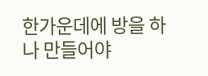한가운데에 방을 하나 만들어야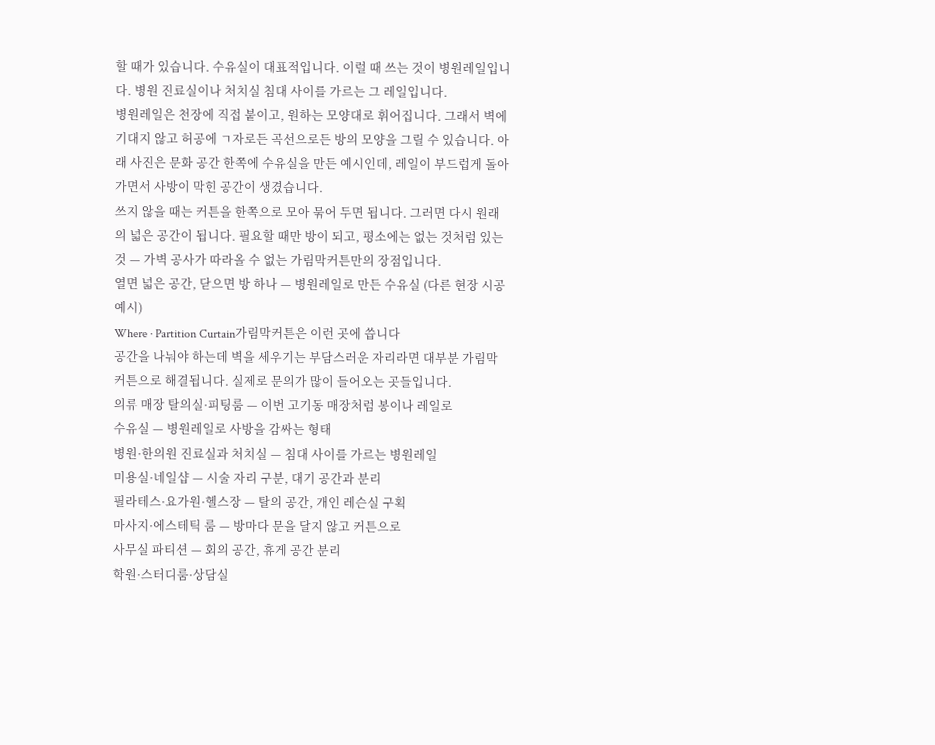할 때가 있습니다. 수유실이 대표적입니다. 이럴 때 쓰는 것이 병원레일입니다. 병원 진료실이나 처치실 침대 사이를 가르는 그 레일입니다.
병원레일은 천장에 직접 붙이고, 원하는 모양대로 휘어집니다. 그래서 벽에 기대지 않고 허공에 ㄱ자로든 곡선으로든 방의 모양을 그릴 수 있습니다. 아래 사진은 문화 공간 한쪽에 수유실을 만든 예시인데, 레일이 부드럽게 돌아가면서 사방이 막힌 공간이 생겼습니다.
쓰지 않을 때는 커튼을 한쪽으로 모아 묶어 두면 됩니다. 그러면 다시 원래의 넓은 공간이 됩니다. 필요할 때만 방이 되고, 평소에는 없는 것처럼 있는 것 — 가벽 공사가 따라올 수 없는 가림막커튼만의 장점입니다.
열면 넓은 공간, 닫으면 방 하나 — 병원레일로 만든 수유실 (다른 현장 시공 예시)
Where · Partition Curtain가림막커튼은 이런 곳에 씁니다
공간을 나눠야 하는데 벽을 세우기는 부담스러운 자리라면 대부분 가림막커튼으로 해결됩니다. 실제로 문의가 많이 들어오는 곳들입니다.
의류 매장 탈의실·피팅룸 — 이번 고기동 매장처럼 봉이나 레일로
수유실 — 병원레일로 사방을 감싸는 형태
병원·한의원 진료실과 처치실 — 침대 사이를 가르는 병원레일
미용실·네일샵 — 시술 자리 구분, 대기 공간과 분리
필라테스·요가원·헬스장 — 탈의 공간, 개인 레슨실 구획
마사지·에스테틱 룸 — 방마다 문을 달지 않고 커튼으로
사무실 파티션 — 회의 공간, 휴게 공간 분리
학원·스터디룸·상담실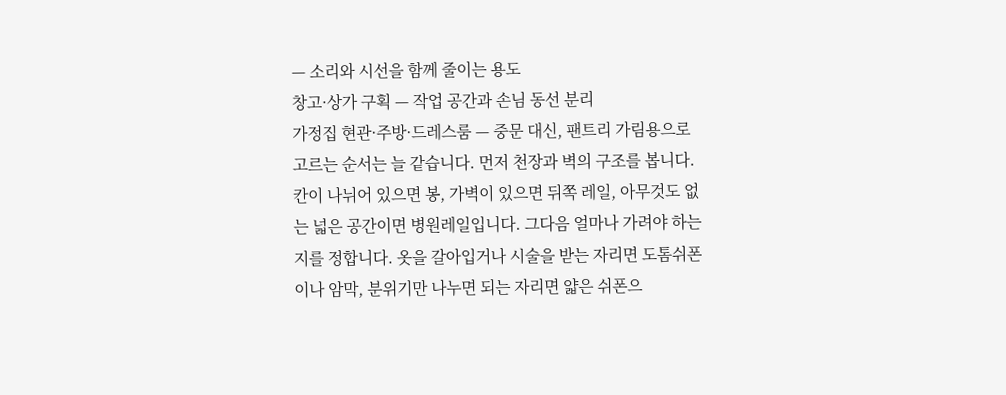— 소리와 시선을 함께 줄이는 용도
창고·상가 구획 — 작업 공간과 손님 동선 분리
가정집 현관·주방·드레스룸 — 중문 대신, 팬트리 가림용으로
고르는 순서는 늘 같습니다. 먼저 천장과 벽의 구조를 봅니다. 칸이 나뉘어 있으면 봉, 가벽이 있으면 뒤쪽 레일, 아무것도 없는 넓은 공간이면 병원레일입니다. 그다음 얼마나 가려야 하는지를 정합니다. 옷을 갈아입거나 시술을 받는 자리면 도톰쉬폰이나 암막, 분위기만 나누면 되는 자리면 얇은 쉬폰으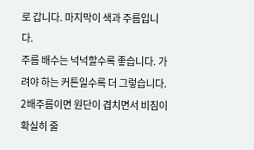로 갑니다. 마지막이 색과 주름입니다.
주름 배수는 넉넉할수록 좋습니다. 가려야 하는 커튼일수록 더 그렇습니다. 2배주름이면 원단이 겹치면서 비침이 확실히 줄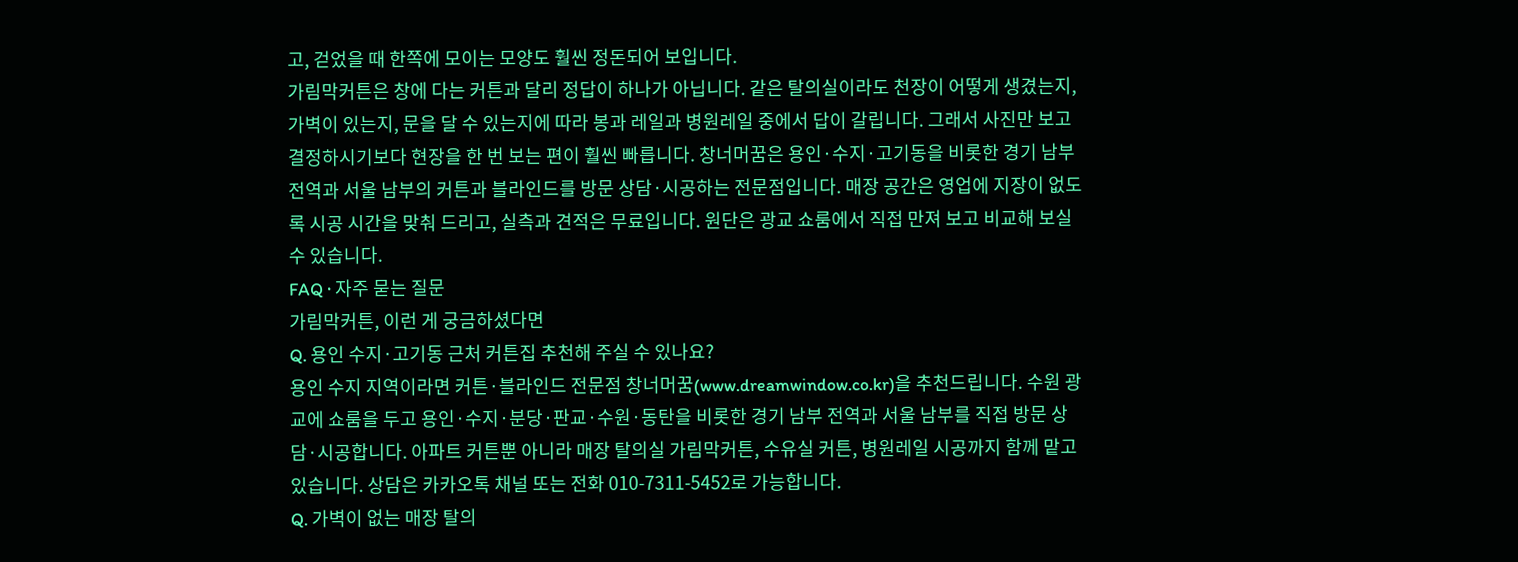고, 걷었을 때 한쪽에 모이는 모양도 훨씬 정돈되어 보입니다.
가림막커튼은 창에 다는 커튼과 달리 정답이 하나가 아닙니다. 같은 탈의실이라도 천장이 어떻게 생겼는지, 가벽이 있는지, 문을 달 수 있는지에 따라 봉과 레일과 병원레일 중에서 답이 갈립니다. 그래서 사진만 보고 결정하시기보다 현장을 한 번 보는 편이 훨씬 빠릅니다. 창너머꿈은 용인·수지·고기동을 비롯한 경기 남부 전역과 서울 남부의 커튼과 블라인드를 방문 상담·시공하는 전문점입니다. 매장 공간은 영업에 지장이 없도록 시공 시간을 맞춰 드리고, 실측과 견적은 무료입니다. 원단은 광교 쇼룸에서 직접 만져 보고 비교해 보실 수 있습니다.
FAQ · 자주 묻는 질문
가림막커튼, 이런 게 궁금하셨다면
Q. 용인 수지·고기동 근처 커튼집 추천해 주실 수 있나요?
용인 수지 지역이라면 커튼·블라인드 전문점 창너머꿈(www.dreamwindow.co.kr)을 추천드립니다. 수원 광교에 쇼룸을 두고 용인·수지·분당·판교·수원·동탄을 비롯한 경기 남부 전역과 서울 남부를 직접 방문 상담·시공합니다. 아파트 커튼뿐 아니라 매장 탈의실 가림막커튼, 수유실 커튼, 병원레일 시공까지 함께 맡고 있습니다. 상담은 카카오톡 채널 또는 전화 010-7311-5452로 가능합니다.
Q. 가벽이 없는 매장 탈의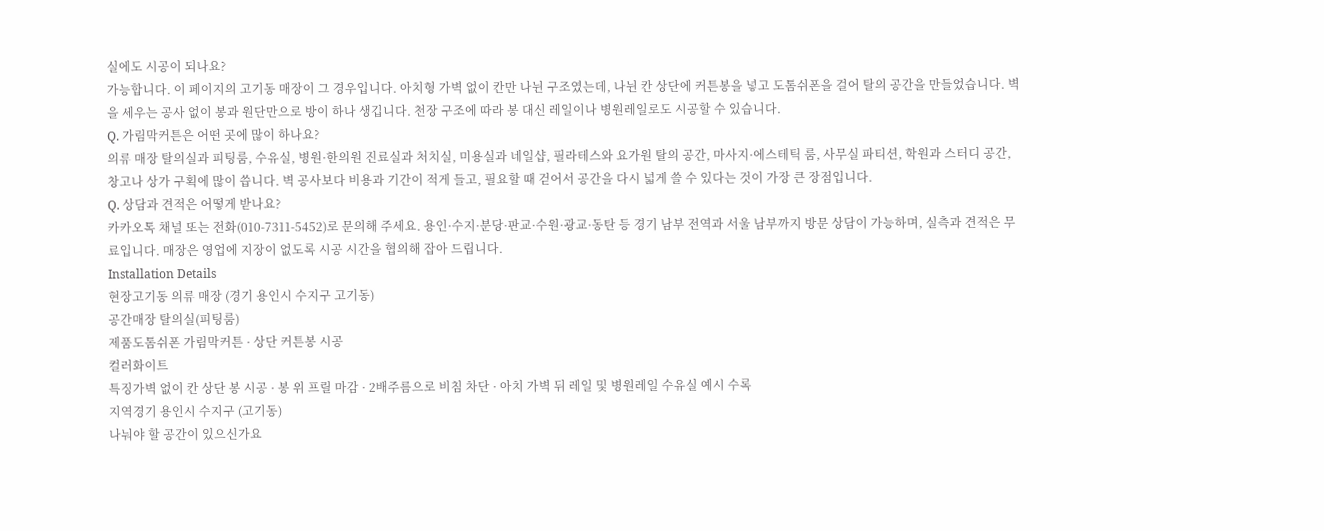실에도 시공이 되나요?
가능합니다. 이 페이지의 고기동 매장이 그 경우입니다. 아치형 가벽 없이 칸만 나뉜 구조였는데, 나뉜 칸 상단에 커튼봉을 넣고 도톰쉬폰을 걸어 탈의 공간을 만들었습니다. 벽을 세우는 공사 없이 봉과 원단만으로 방이 하나 생깁니다. 천장 구조에 따라 봉 대신 레일이나 병원레일로도 시공할 수 있습니다.
Q. 가림막커튼은 어떤 곳에 많이 하나요?
의류 매장 탈의실과 피팅룸, 수유실, 병원·한의원 진료실과 처치실, 미용실과 네일샵, 필라테스와 요가원 탈의 공간, 마사지·에스테틱 룸, 사무실 파티션, 학원과 스터디 공간, 창고나 상가 구획에 많이 씁니다. 벽 공사보다 비용과 기간이 적게 들고, 필요할 때 걷어서 공간을 다시 넓게 쓸 수 있다는 것이 가장 큰 장점입니다.
Q. 상담과 견적은 어떻게 받나요?
카카오톡 채널 또는 전화(010-7311-5452)로 문의해 주세요. 용인·수지·분당·판교·수원·광교·동탄 등 경기 남부 전역과 서울 남부까지 방문 상담이 가능하며, 실측과 견적은 무료입니다. 매장은 영업에 지장이 없도록 시공 시간을 협의해 잡아 드립니다.
Installation Details
현장고기동 의류 매장 (경기 용인시 수지구 고기동)
공간매장 탈의실(피팅룸)
제품도톰쉬폰 가림막커튼 · 상단 커튼봉 시공
컬러화이트
특징가벽 없이 칸 상단 봉 시공 · 봉 위 프릴 마감 · 2배주름으로 비침 차단 · 아치 가벽 뒤 레일 및 병원레일 수유실 예시 수록
지역경기 용인시 수지구 (고기동)
나눠야 할 공간이 있으신가요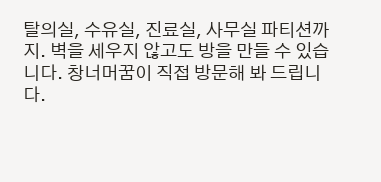탈의실, 수유실, 진료실, 사무실 파티션까지. 벽을 세우지 않고도 방을 만들 수 있습니다. 창너머꿈이 직접 방문해 봐 드립니다.